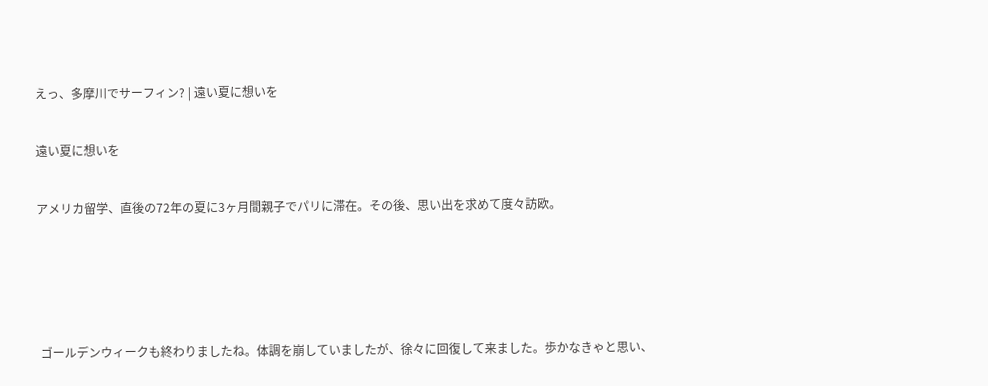えっ、多摩川でサーフィン? | 遠い夏に想いを

遠い夏に想いを

アメリカ留学、直後の72年の夏に3ヶ月間親子でパリに滞在。その後、思い出を求めて度々訪欧。




 ゴールデンウィークも終わりましたね。体調を崩していましたが、徐々に回復して来ました。歩かなきゃと思い、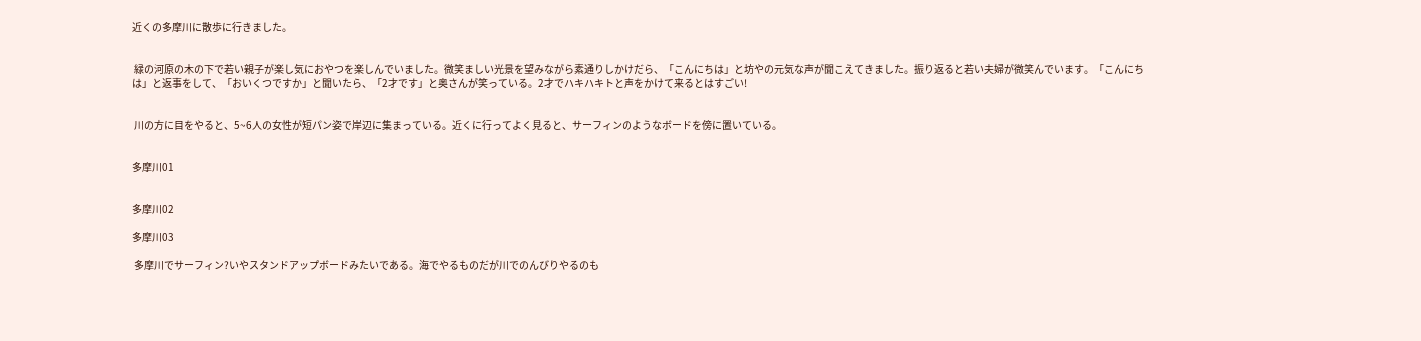近くの多摩川に散歩に行きました。


 緑の河原の木の下で若い親子が楽し気におやつを楽しんでいました。微笑ましい光景を望みながら素通りしかけだら、「こんにちは」と坊やの元気な声が聞こえてきました。振り返ると若い夫婦が微笑んでいます。「こんにちは」と返事をして、「おいくつですか」と聞いたら、「2才です」と奥さんが笑っている。2才でハキハキトと声をかけて来るとはすごい!


 川の方に目をやると、5~6人の女性が短パン姿で岸辺に集まっている。近くに行ってよく見ると、サーフィンのようなボードを傍に置いている。


多摩川01


多摩川02

多摩川03

 多摩川でサーフィン?いやスタンドアップボードみたいである。海でやるものだが川でのんびりやるのも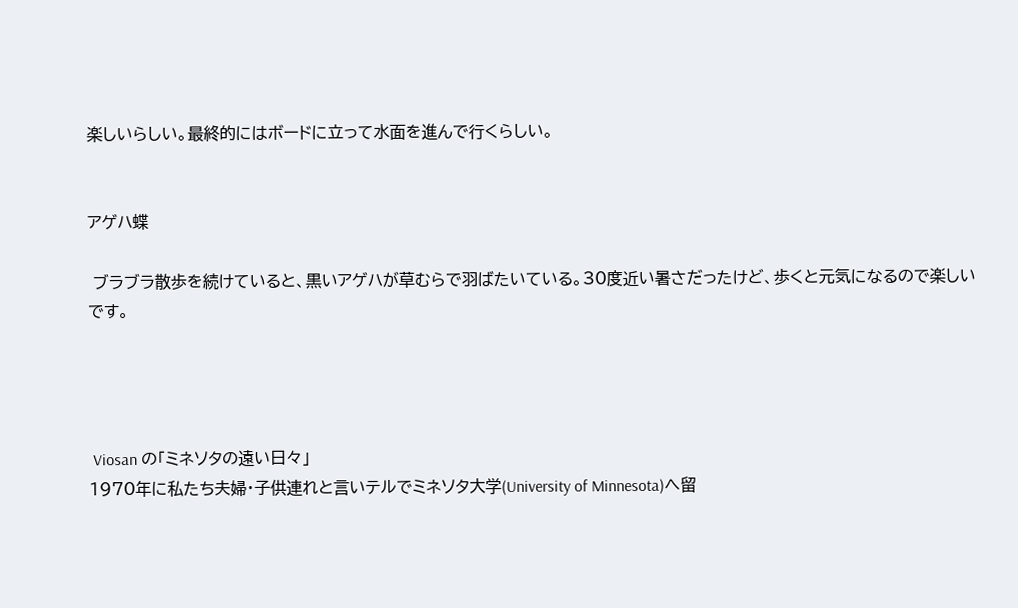楽しいらしい。最終的にはボードに立って水面を進んで行くらしい。


アゲハ蝶

 ブラブラ散歩を続けていると、黒いアゲハが草むらで羽ばたいている。30度近い暑さだったけど、歩くと元気になるので楽しいです。




 Viosan の「ミネソタの遠い日々」
1970年に私たち夫婦・子供連れと言いテルでミネソタ大学(University of Minnesota)へ留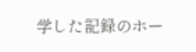学した記録のホー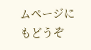ムページにもどうぞ